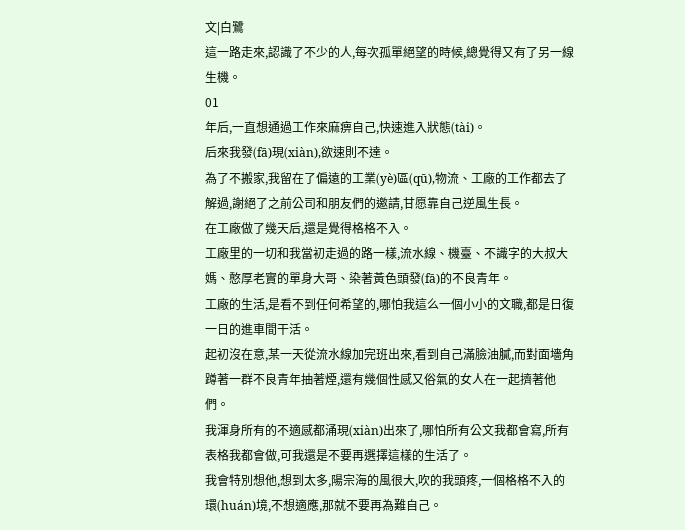文|白鷺
這一路走來,認識了不少的人,每次孤單絕望的時候,總覺得又有了另一線生機。
01
年后,一直想通過工作來麻痹自己,快速進入狀態(tài)。
后來我發(fā)現(xiàn),欲速則不達。
為了不搬家,我留在了偏遠的工業(yè)區(qū),物流、工廠的工作都去了解過,謝絕了之前公司和朋友們的邀請,甘愿靠自己逆風生長。
在工廠做了幾天后,還是覺得格格不入。
工廠里的一切和我當初走過的路一樣,流水線、機臺、不識字的大叔大媽、憨厚老實的單身大哥、染著黃色頭發(fā)的不良青年。
工廠的生活,是看不到任何希望的,哪怕我這么一個小小的文職,都是日復一日的進車間干活。
起初沒在意,某一天從流水線加完班出來,看到自己滿臉油膩,而對面墻角蹲著一群不良青年抽著煙,還有幾個性感又俗氣的女人在一起擠著他們。
我渾身所有的不適感都涌現(xiàn)出來了,哪怕所有公文我都會寫,所有表格我都會做,可我還是不要再選擇這樣的生活了。
我會特別想他,想到太多,陽宗海的風很大,吹的我頭疼,一個格格不入的環(huán)境,不想適應,那就不要再為難自己。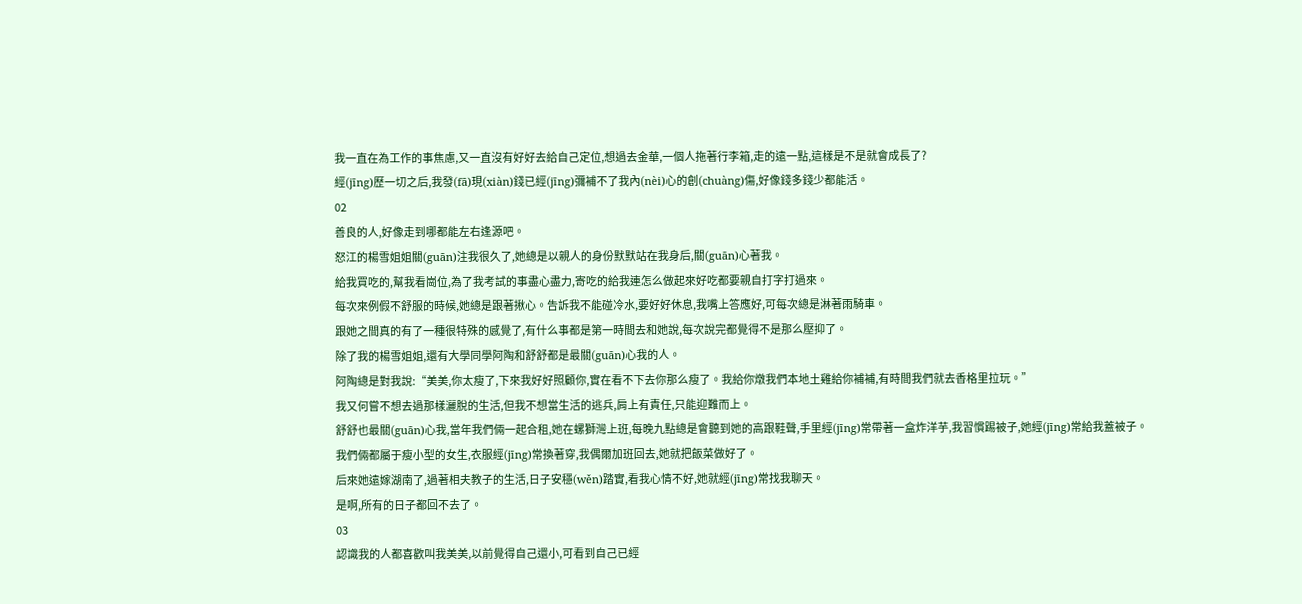我一直在為工作的事焦慮,又一直沒有好好去給自己定位,想過去金華,一個人拖著行李箱,走的遠一點,這樣是不是就會成長了?
經(jīng)歷一切之后,我發(fā)現(xiàn)錢已經(jīng)彌補不了我內(nèi)心的創(chuàng)傷,好像錢多錢少都能活。
02
善良的人,好像走到哪都能左右逢源吧。
怒江的楊雪姐姐關(guān)注我很久了,她總是以親人的身份默默站在我身后,關(guān)心著我。
給我買吃的,幫我看崗位,為了我考試的事盡心盡力,寄吃的給我連怎么做起來好吃都要親自打字打過來。
每次來例假不舒服的時候,她總是跟著揪心。告訴我不能碰冷水,要好好休息,我嘴上答應好,可每次總是淋著雨騎車。
跟她之間真的有了一種很特殊的感覺了,有什么事都是第一時間去和她說,每次說完都覺得不是那么壓抑了。
除了我的楊雪姐姐,還有大學同學阿陶和舒舒都是最關(guān)心我的人。
阿陶總是對我說:“美美,你太瘦了,下來我好好照顧你,實在看不下去你那么瘦了。我給你燉我們本地土雞給你補補,有時間我們就去香格里拉玩。”
我又何嘗不想去過那樣灑脫的生活,但我不想當生活的逃兵,肩上有責任,只能迎難而上。
舒舒也最關(guān)心我,當年我們倆一起合租,她在螺獅灣上班,每晚九點總是會聽到她的高跟鞋聲,手里經(jīng)常帶著一盒炸洋芋,我習慣踢被子,她經(jīng)常給我蓋被子。
我們倆都屬于瘦小型的女生,衣服經(jīng)常換著穿,我偶爾加班回去,她就把飯菜做好了。
后來她遠嫁湖南了,過著相夫教子的生活,日子安穩(wěn)踏實,看我心情不好,她就經(jīng)常找我聊天。
是啊,所有的日子都回不去了。
03
認識我的人都喜歡叫我美美,以前覺得自己還小,可看到自己已經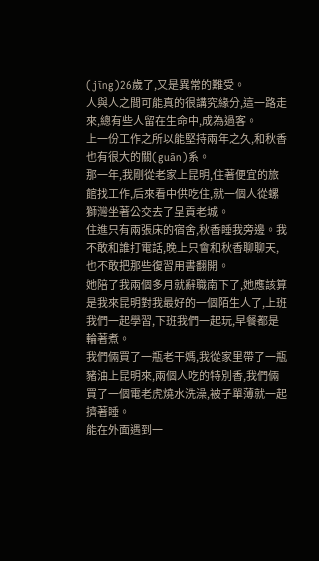(jīng)26歲了,又是異常的難受。
人與人之間可能真的很講究緣分,這一路走來,總有些人留在生命中,成為過客。
上一份工作之所以能堅持兩年之久,和秋香也有很大的關(guān)系。
那一年,我剛從老家上昆明,住著便宜的旅館找工作,后來看中供吃住,就一個人從螺獅灣坐著公交去了呈貢老城。
住進只有兩張床的宿舍,秋香睡我旁邊。我不敢和誰打電話,晚上只會和秋香聊聊天,也不敢把那些復習用書翻開。
她陪了我兩個多月就辭職南下了,她應該算是我來昆明對我最好的一個陌生人了,上班我們一起學習,下班我們一起玩,早餐都是輪著煮。
我們倆買了一瓶老干媽,我從家里帶了一瓶豬油上昆明來,兩個人吃的特別香,我們倆買了一個電老虎燒水洗澡,被子單薄就一起擠著睡。
能在外面遇到一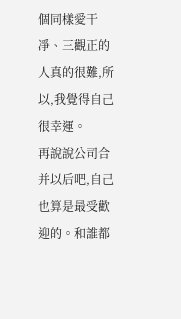個同樣愛干凈、三觀正的人真的很難,所以,我覺得自己很幸運。
再說說公司合并以后吧,自己也算是最受歡迎的。和誰都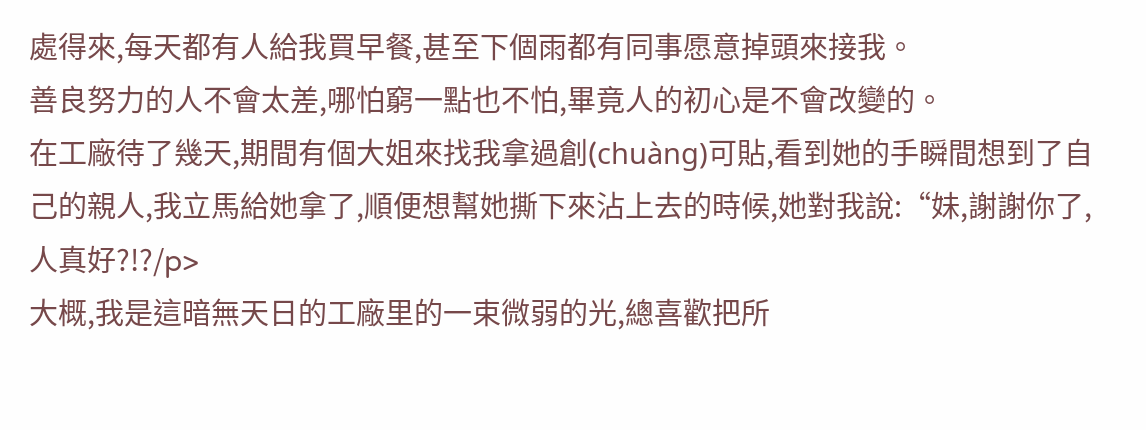處得來,每天都有人給我買早餐,甚至下個雨都有同事愿意掉頭來接我。
善良努力的人不會太差,哪怕窮一點也不怕,畢竟人的初心是不會改變的。
在工廠待了幾天,期間有個大姐來找我拿過創(chuàng)可貼,看到她的手瞬間想到了自己的親人,我立馬給她拿了,順便想幫她撕下來沾上去的時候,她對我說:“妹,謝謝你了,人真好?!?/p>
大概,我是這暗無天日的工廠里的一束微弱的光,總喜歡把所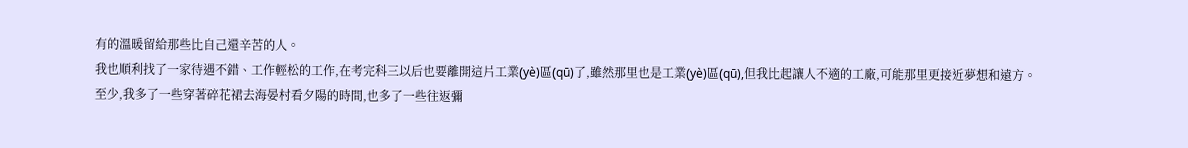有的溫暖留給那些比自己還辛苦的人。
我也順利找了一家待遇不錯、工作輕松的工作,在考完科三以后也要離開這片工業(yè)區(qū)了,雖然那里也是工業(yè)區(qū),但我比起讓人不適的工廠,可能那里更接近夢想和遠方。
至少,我多了一些穿著碎花裙去海晏村看夕陽的時間,也多了一些往返彌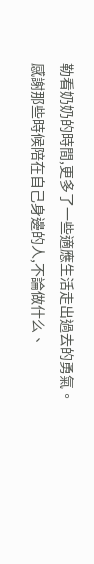勒看奶奶的時間,更多了一些適應生活走出過去的勇氣。
感謝那些時候陪在自己身邊的人,不論做什么、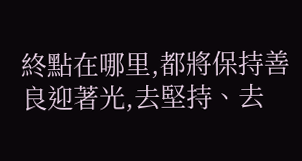終點在哪里,都將保持善良迎著光,去堅持、去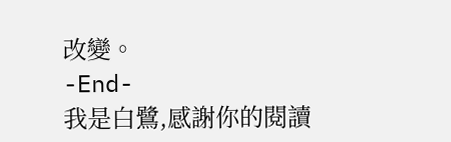改變。
-End-
我是白鷺,感謝你的閱讀